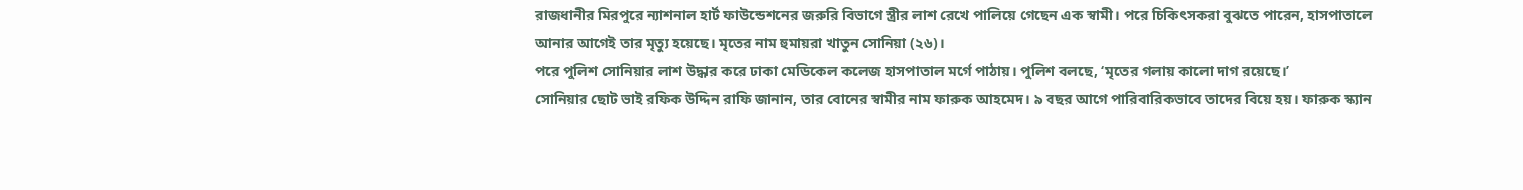রাজধানীর মিরপুরে ন্যাশনাল হার্ট ফাউন্ডেশনের জরুরি বিভাগে স্ত্রীর লাশ রেখে পালিয়ে গেছেন এক স্বামী। পরে চিকিৎসকরা বুঝতে পারেন, হাসপাতালে আনার আগেই তার মৃত্যু হয়েছে। মৃতের নাম হুমায়রা খাতুন সোনিয়া (২৬)।
পরে পুলিশ সোনিয়ার লাশ উদ্ধার করে ঢাকা মেডিকেল কলেজ হাসপাতাল মর্গে পাঠায়। পুলিশ বলছে, ‘মৃতের গলায় কালো দাগ রয়েছে।’
সোনিয়ার ছোট ভাই রফিক উদ্দিন রাফি জানান, তার বোনের স্বামীর নাম ফারুক আহমেদ। ৯ বছর আগে পারিবারিকভাবে তাদের বিয়ে হয়। ফারুক স্ক্যান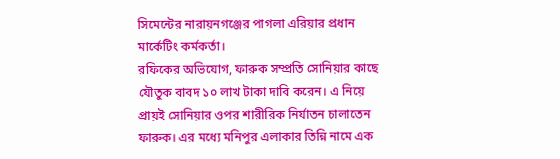সিমেন্টের নারায়নগঞ্জের পাগলা এরিয়ার প্রধান মার্কেটিং কর্মকর্তা।
রফিকের অভিযোগ, ফারুক সম্প্রতি সোনিয়ার কাছে যৌতুক বাবদ ১০ লাখ টাকা দাবি করেন। এ নিয়ে প্রায়ই সোনিয়ার ওপর শারীরিক নির্যাতন চালাতেন ফারুক। এর মধ্যে মনিপুর এলাকার তিন্নি নামে এক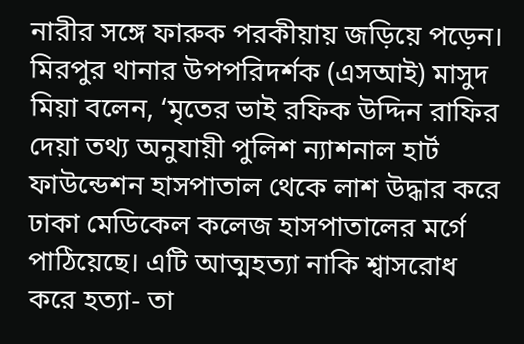নারীর সঙ্গে ফারুক পরকীয়ায় জড়িয়ে পড়েন।
মিরপুর থানার উপপরিদর্শক (এসআই) মাসুদ মিয়া বলেন, ‘মৃতের ভাই রফিক উদ্দিন রাফির দেয়া তথ্য অনুযায়ী পুলিশ ন্যাশনাল হার্ট ফাউন্ডেশন হাসপাতাল থেকে লাশ উদ্ধার করে ঢাকা মেডিকেল কলেজ হাসপাতালের মর্গে পাঠিয়েছে। এটি আত্মহত্যা নাকি শ্বাসরোধ করে হত্যা- তা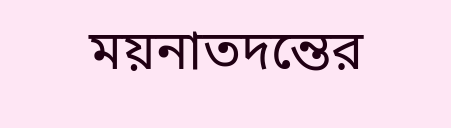ময়নাতদন্তের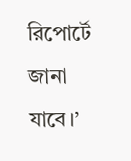রিপোর্টে জানা যাবে।’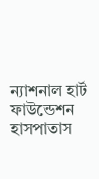ন্যাশনাল হার্ট ফাউন্ডেশন হাসপাতাস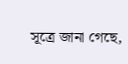সূত্রে জানা গেছে,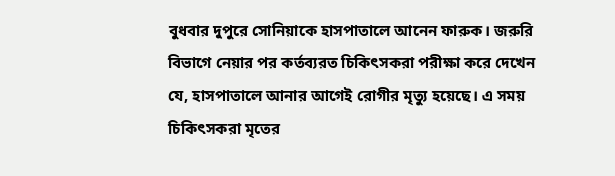বুধবার দুপুরে সোনিয়াকে হাসপাতালে আনেন ফারুক। জরুরি বিভাগে নেয়ার পর কর্তব্যরত চিকিৎসকরা পরীক্ষা করে দেখেন যে, হাসপাতালে আনার আগেই রোগীর মৃত্যু হয়েছে। এ সময় চিকিৎসকরা মৃতের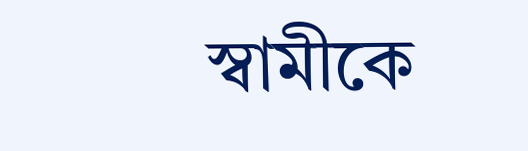স্বামীকে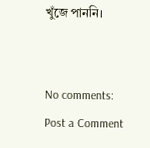খুঁজে পাননি।


No comments:
Post a Comment